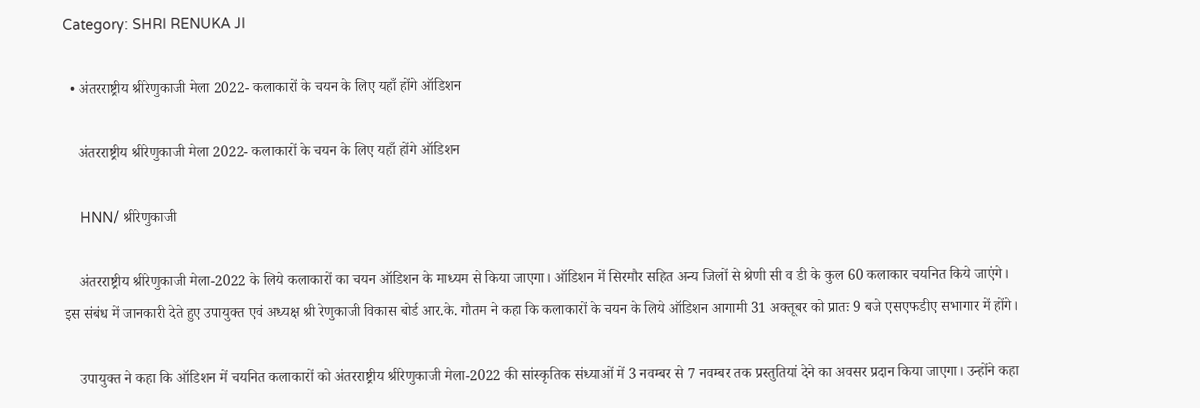Category: SHRI RENUKA JI

  • अंतरराष्ट्रीय श्रीरेणुकाजी मेला 2022- कलाकारों के चयन के लिए यहाँ होंगे ऑडिशन

    अंतरराष्ट्रीय श्रीरेणुकाजी मेला 2022- कलाकारों के चयन के लिए यहाँ होंगे ऑडिशन

    HNN/ श्रीरेणुकाजी

    अंतरराष्ट्रीय श्रीरेणुकाजी मेला-2022 के लिये कलाकारों का चयन ऑडिशन के माध्यम से किया जाएगा। ऑडिशन में सिरमौर सहित अन्य जिलों से श्रेणी सी व डी के कुल 60 कलाकार चयनित किये जाएंगे। इस संबंध में जानकारी देते हुए उपायुक्त एवं अध्यक्ष श्री रेणुकाजी विकास बोर्ड आर.के. गौतम ने कहा कि कलाकारों के चयन के लिये ऑडिशन आगामी 31 अक्तूबर को प्रातः 9 बजे एसएफडीए सभागार में होंगे।

    उपायुक्त ने कहा कि ऑडिशन में चयनित कलाकारों को अंतरराष्ट्रीय श्रीरेणुकाजी मेला-2022 की सांस्कृतिक संध्याओं में 3 नवम्बर से 7 नवम्बर तक प्रस्तुतियां देने का अवसर प्रदान किया जाएगा। उन्होंने कहा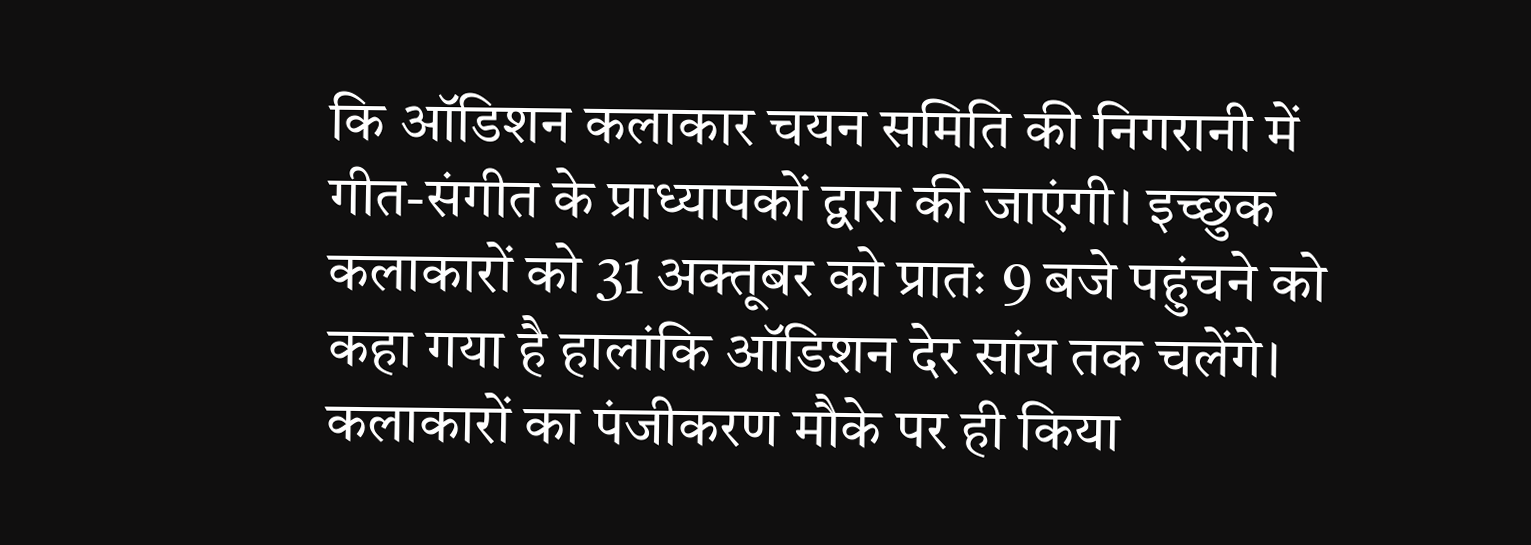कि ऑडिशन कलाकार चयन समिति की निगरानी में गीत-संगीत के प्राध्यापकों द्वारा की जाएंगी। इच्छुक कलाकारों को 31 अक्तूबर को प्रातः 9 बजे पहुंचने को कहा गया है हालांकि ऑडिशन देर सांय तक चलेंगे। कलाकारों का पंजीकरण मौके पर ही किया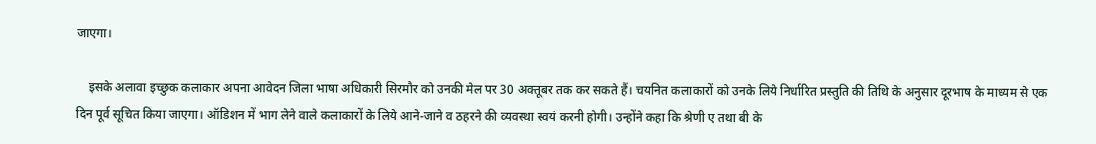जाएगा।

    इसके अलावा इच्छुक कलाकार अपना आवेदन जिला भाषा अधिकारी सिरमौर को उनकी मेल पर 30 अक्तूबर तक कर सकते हैं। चयनित कलाकारों को उनके लिये निर्धारित प्रस्तुति की तिथि के अनुसार दूरभाष के माध्यम से एक दिन पूर्व सूचित किया जाएगा। ऑडिशन में भाग लेने वाले कलाकारों के लिये आने-जाने व ठहरने की व्यवस्था स्वयं करनी होगी। उन्होंने कहा कि श्रेणी ए तथा बी के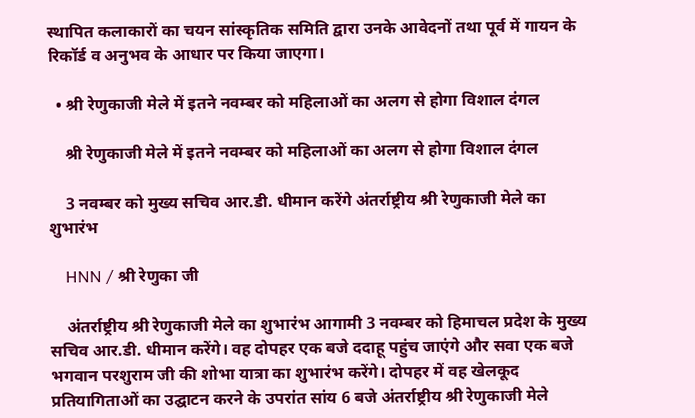स्थापित कलाकारों का चयन सांस्कृतिक समिति द्वारा उनके आवेदनों तथा पूर्व में गायन के रिकॉर्ड व अनुभव के आधार पर किया जाएगा।

  • श्री रेणुकाजी मेले में इतने नवम्बर को महिलाओं का अलग से होगा विशाल दंगल

    श्री रेणुकाजी मेले में इतने नवम्बर को महिलाओं का अलग से होगा विशाल दंगल

    3 नवम्बर को मुख्य सचिव आर.डी. धीमान करेंगे अंतर्राष्ट्रीय श्री रेणुकाजी मेले का शुभारंभ

    HNN / श्री रेणुका जी

    अंतर्राष्ट्रीय श्री रेणुकाजी मेले का शुभारंभ आगामी 3 नवम्बर को हिमाचल प्रदेश के मुख्य सचिव आर.डी. धीमान करेंगे। वह दोपहर एक बजे ददाहू पहुंच जाएंगे और सवा एक बजे भगवान परशुराम जी की शोभा यात्रा का शुभारंभ करेंगे। दोपहर में वह खेलकूद प्रतियागिताओं का उद्घाटन करने के उपरांत सांय 6 बजे अंतर्राष्ट्रीय श्री रेणुकाजी मेले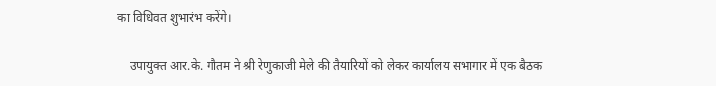का विधिवत शुभारंभ करेंगे।

    उपायुक्त आर.के. गौतम ने श्री रेणुकाजी मेले की तैयारियों को लेकर कार्यालय सभागार में एक बैठक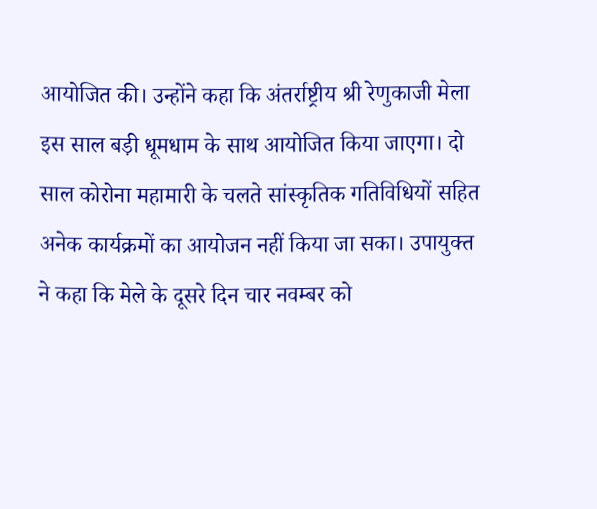आयोजित की। उन्होंने कहा कि अंतर्राष्ट्रीय श्री रेणुकाजी मेला इस साल बड़ी धूमधाम के साथ आयोजित किया जाएगा। दो साल कोरोना महामारी के चलते सांस्कृतिक गतिविधियों सहित अनेक कार्यक्रमों का आयोजन नहीं किया जा सका। उपायुक्त ने कहा कि मेले के दूसरे दिन चार नवम्बर को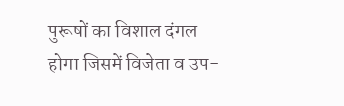पुरूषों का विशाल दंगल होगा जिसमें विजेता व उप-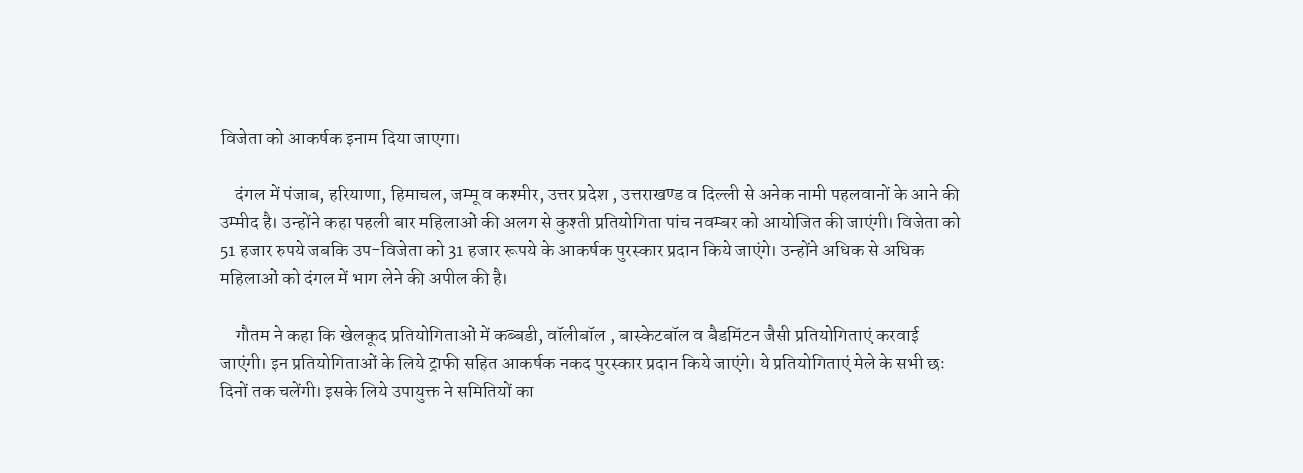विजेता को आकर्षक इनाम दिया जाएगा।

    दंगल में पंजाब, हरियाणा, हिमाचल, जम्मू व कश्मीर, उत्तर प्रदेश , उत्तराखण्ड व दिल्ली से अनेक नामी पहलवानों के आने की उम्मीद है। उन्होंने कहा पहली बार महिलाओं की अलग से कुश्ती प्रतियोगिता पांच नवम्बर को आयोजित की जाएंगी। विजेता को 51 हजार रुपये जबकि उप-विजेता को 31 हजार रूपये के आकर्षक पुरस्कार प्रदान किये जाएंगे। उन्होंने अधिक से अधिक महिलाओं को दंगल में भाग लेने की अपील की है।

    गौतम ने कहा कि खेलकूद प्रतियोगिताओं में कब्बडी, वॉलीबॉल , बास्केटबॉल व बैडमिंटन जैसी प्रतियोगिताएं करवाई जाएंगी। इन प्रतियोगिताओं के लिये ट्राफी सहित आकर्षक नकद पुरस्कार प्रदान किये जाएंगे। ये प्रतियोगिताएं मेले के सभी छः दिनों तक चलेंगी। इसके लिये उपायुक्त ने समितियों का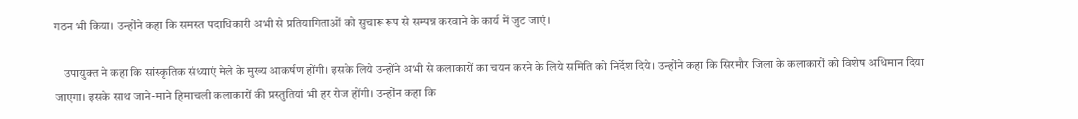गठन भी किया। उन्होंने कहा कि समस्त पदाधिकारी अभी से प्रतियागिताओं को सुचारू रूप से सम्पन्न करवाने के कार्य में जुट जाएं।

    उपायुक्त ने कहा कि सांस्कृतिक संध्याएं मेले के मुख्य आकर्षण होंगी। इसके लिये उन्होंने अभी से कलाकारों का चयन करने के लिये समिति को निर्देश दिये। उन्होंने कहा कि सिरमौर जिला के कलाकारों को विशेष अधिमान दिया जाएगा। इसके साथ जाने-माने हिमाचली कलाकारों की प्रस्तुतियां भी हर रोज होंगी। उन्होंन कहा कि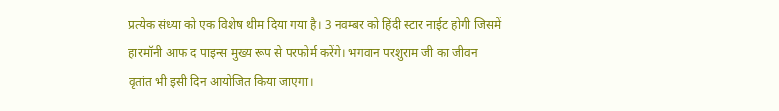प्रत्येक संध्या को एक विशेष थीम दिया गया है। 3 नवम्बर को हिंदी स्टार नाईट होगी जिसमें हारमॉनी आफ द पाइन्स मुख्य रूप से परफोर्म करेंगे। भगवान परशुराम जी का जीवन वृतांत भी इसी दिन आयोजित किया जाएगा।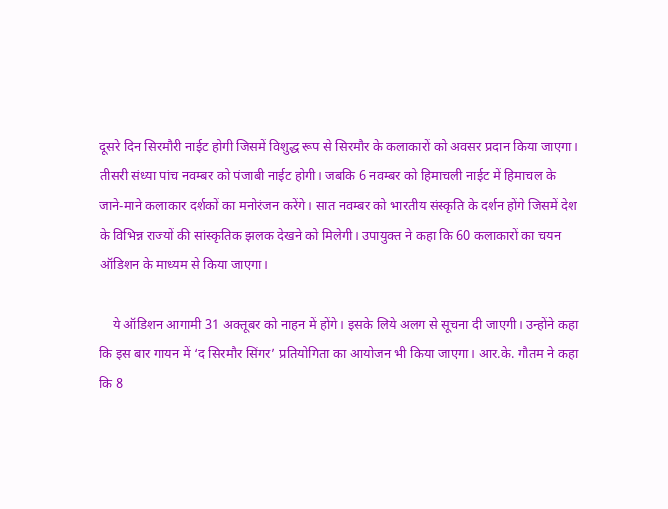दूसरे दिन सिरमौरी नाईट होगी जिसमें विशुद्ध रूप से सिरमौर के कलाकारों को अवसर प्रदान किया जाएगा। तीसरी संध्या पांच नवम्बर को पंजाबी नाईट होगी। जबकि 6 नवम्बर को हिमाचली नाईट में हिमाचल के जाने-माने कलाकार दर्शकों का मनोरंजन करेंगे। सात नवम्बर को भारतीय संस्कृति के दर्शन होंगे जिसमें देश के विभिन्न राज्यों की सांस्कृतिक झलक देखने को मिलेगी। उपायुक्त ने कहा कि 60 कलाकारों का चयन ऑडिशन के माध्यम से किया जाएगा।

    ये ऑडिशन आगामी 31 अक्तूबर को नाहन में होंगे। इसके लिये अलग से सूचना दी जाएगी। उन्होंने कहा कि इस बार गायन में ‘द सिरमौर सिंगर’ प्रतियोगिता का आयोजन भी किया जाएगा। आर.के. गौतम ने कहा कि 8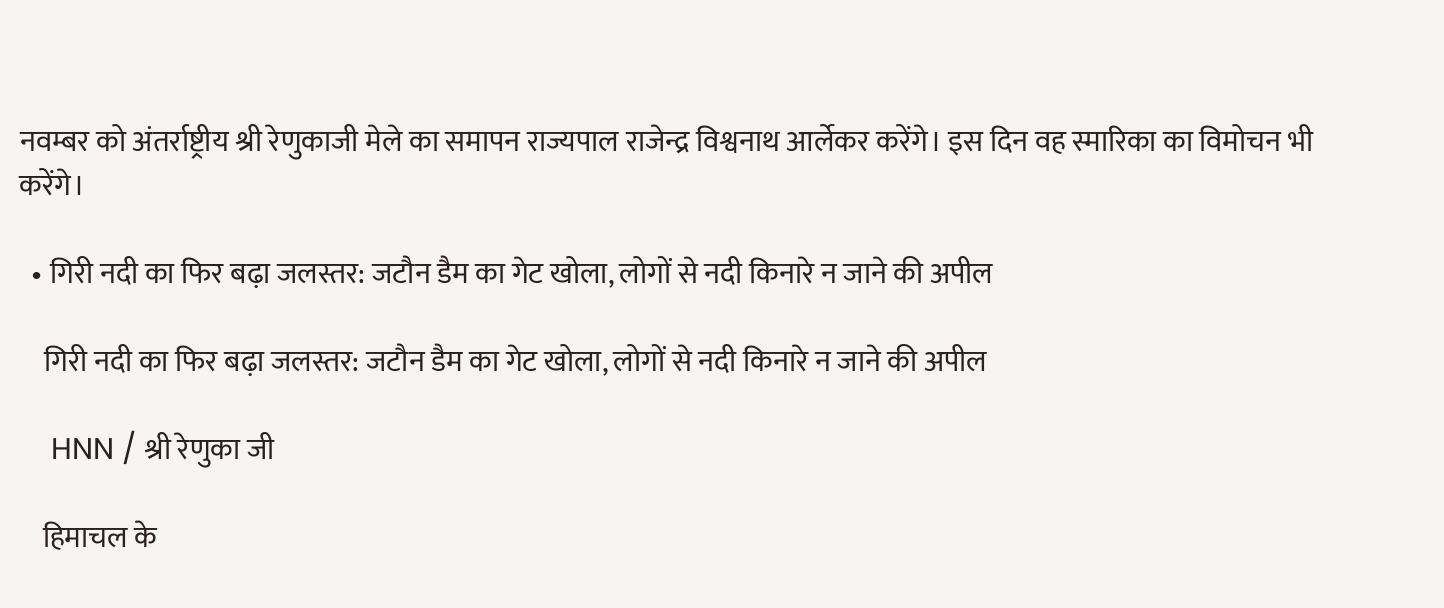नवम्बर को अंतर्राष्ट्रीय श्री रेणुकाजी मेले का समापन राज्यपाल राजेन्द्र विश्वनाथ आर्लेकर करेंगे। इस दिन वह स्मारिका का विमोचन भी करेंगे।

  • गिरी नदी का फिर बढ़ा जलस्तर: जटौन डैम का गेट खोला, लोगों से नदी किनारे न जाने की अपील

    गिरी नदी का फिर बढ़ा जलस्तर: जटौन डैम का गेट खोला, लोगों से नदी किनारे न जाने की अपील

    HNN / श्री रेणुका जी

    हिमाचल के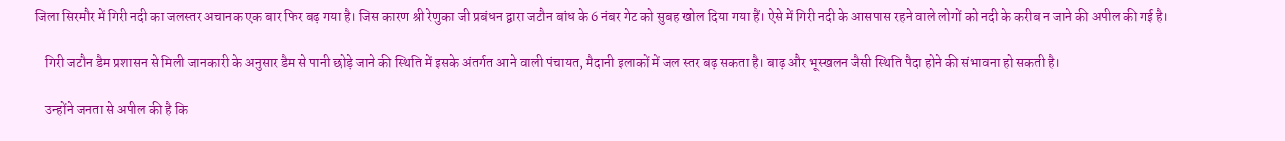जिला सिरमौर में गिरी नदी का जलस्तर अचानक एक बार फिर बढ़ गया है। जिस कारण श्री रेणुका जी प्रबंधन द्वारा जटौन बांध के 6 नंबर गेट को सुबह खोल दिया गया हैं। ऐसे में गिरी नदी के आसपास रहने वाले लोगों को नदी के करीब न जाने की अपील की गई है।

    गिरी जटौन डैम प्रशासन से मिली जानकारी के अनुसार डैम से पानी छोड़े जाने की स्थिति में इसके अंतर्गत आने वाली पंचायत, मैदानी इलाकों में जल स्तर बढ़ सकता है। बाढ़ और भूस्खलन जैसी स्थिति पैदा होने की संभावना हो सकती है।

    उन्होंने जनता से अपील की है कि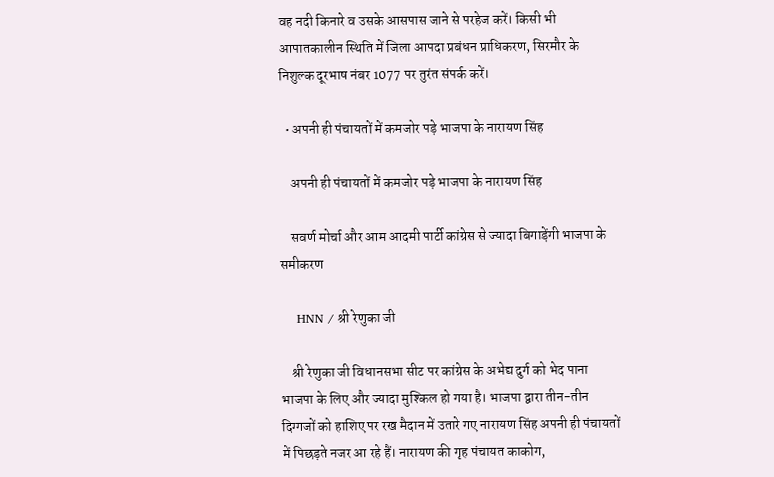वह नदी किनारे व उसके आसपास जाने से परहेज करें। किसी भी आपातकालीन स्थिति में जिला आपदा प्रबंधन प्राधिकरण, सिरमौर के निशुल्क दूरभाष नंबर 1077 पर तुरंत संपर्क करें।

  • अपनी ही पंचायतों में कमजोर पड़े भाजपा के नारायण सिंह

    अपनी ही पंचायतों में कमजोर पड़े भाजपा के नारायण सिंह

    सवर्ण मोर्चा और आम आदमी पार्टी कांग्रेस से ज्यादा बिगाड़ेंगी भाजपा के समीकरण

    HNN / श्री रेणुका जी

    श्री रेणुका जी विधानसभा सीट पर कांग्रेस के अभेद्य दुर्ग को भेद पाना भाजपा के लिए और ज्यादा मुश्किल हो गया है। भाजपा द्वारा तीन-तीन दिग्गजों को हाशिए पर रख मैदान में उतारे गए नारायण सिंह अपनी ही पंचायतों में पिछड़ते नजर आ रहे हैं। नारायण की गृह पंचायत काकोग,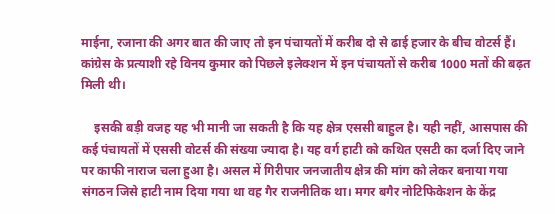माईना, रजाना की अगर बात की जाए तो इन पंचायतों में करीब दो से ढाई हजार के बीच वोटर्स हैं। कांग्रेस के प्रत्याशी रहे विनय कुमार को पिछले इलेक्शन में इन पंचायतों से करीब 1000 मतों की बढ़त मिली थी।

    इसकी बड़ी वजह यह भी मानी जा सकती है कि यह क्षेत्र एससी बाहुल है। यही नहीं, आसपास की कई पंचायतों में एससी वोटर्स की संख्या ज्यादा है। यह वर्ग हाटी को कथित एसटी का दर्जा दिए जाने पर काफी नाराज चला हुआ है। असल में गिरीपार जनजातीय क्षेत्र की मांग को लेकर बनाया गया संगठन जिसे हाटी नाम दिया गया था वह गैर राजनीतिक था। मगर बगैर नोटिफिकेशन के केंद्र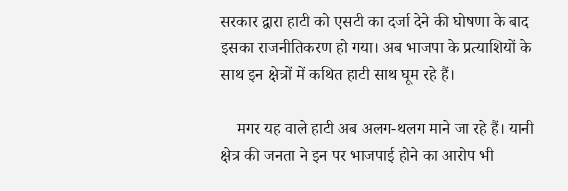सरकार द्वारा हाटी को एसटी का दर्जा देने की घोषणा के बाद इसका राजनीतिकरण हो गया। अब भाजपा के प्रत्याशियों के साथ इन क्षेत्रों में कथित हाटी साथ घूम रहे हैं।

    मगर यह वाले हाटी अब अलग-थलग माने जा रहे हैं। यानी क्षेत्र की जनता ने इन पर भाजपाई होने का आरोप भी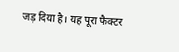जड़ दिया है। यह पूरा फैक्टर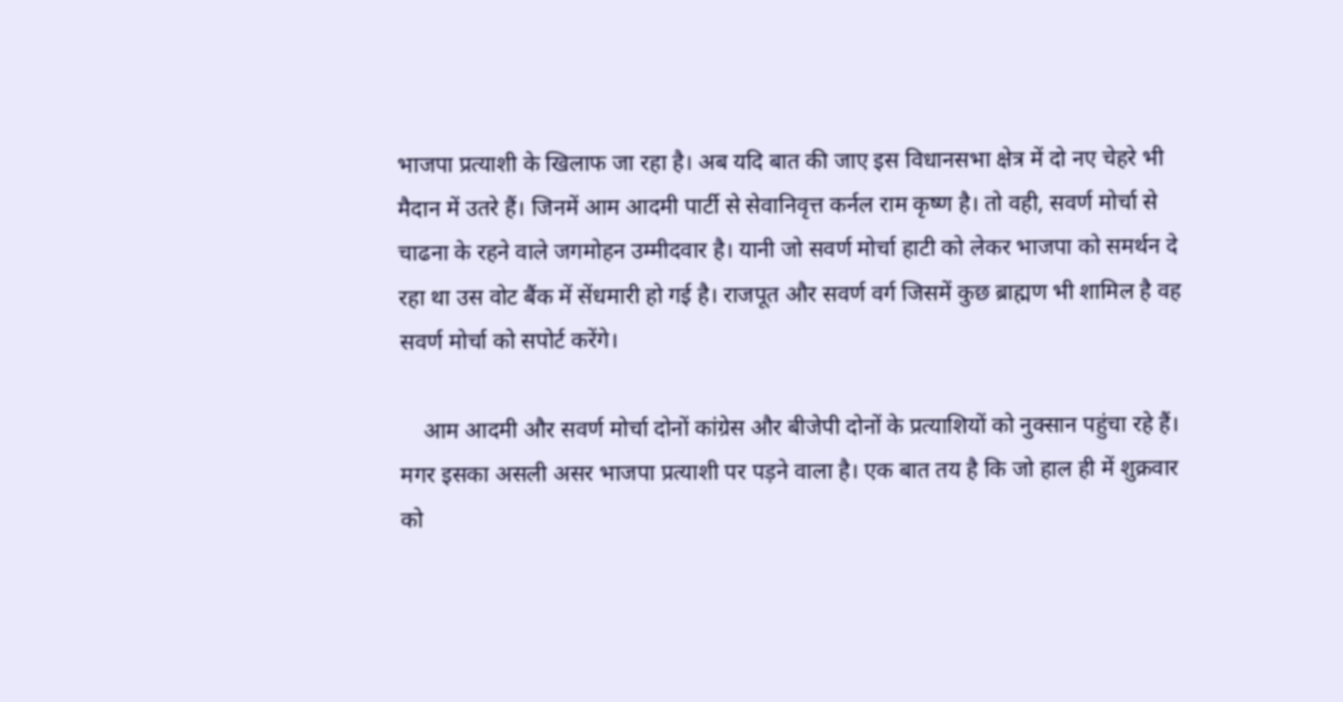भाजपा प्रत्याशी के खिलाफ जा रहा है। अब यदि बात की जाए इस विधानसभा क्षेत्र में दो नए चेहरे भी मैदान में उतरे हैं। जिनमें आम आदमी पार्टी से सेवानिवृत्त कर्नल राम कृष्ण है। तो वही, सवर्ण मोर्चा से चाढना के रहने वाले जगमोहन उम्मीदवार है। यानी जो सवर्ण मोर्चा हाटी को लेकर भाजपा को समर्थन दे रहा था उस वोट बैंक में सेंधमारी हो गई है। राजपूत और सवर्ण वर्ग जिसमें कुछ ब्राह्मण भी शामिल है वह सवर्ण मोर्चा को सपोर्ट करेंगे।

    आम आदमी और सवर्ण मोर्चा दोनों कांग्रेस और बीजेपी दोनों के प्रत्याशियों को नुक्सान पहुंचा रहे हैं। मगर इसका असली असर भाजपा प्रत्याशी पर पड़ने वाला है। एक बात तय है कि जो हाल ही में शुक्रवार को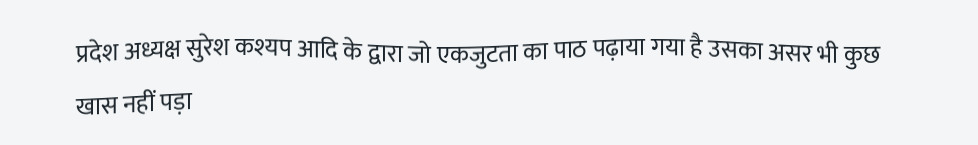प्रदेश अध्यक्ष सुरेश कश्यप आदि के द्वारा जो एकजुटता का पाठ पढ़ाया गया है उसका असर भी कुछ खास नहीं पड़ा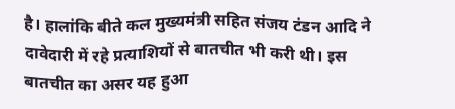है। हालांकि बीते कल मुख्यमंत्री सहित संजय टंडन आदि ने दावेदारी में रहे प्रत्याशियों से बातचीत भी करी थी। इस बातचीत का असर यह हुआ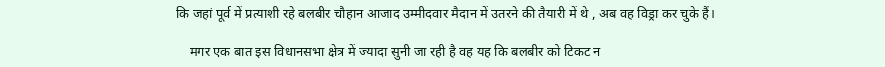कि जहां पूर्व में प्रत्याशी रहे बलबीर चौहान आजाद उम्मीदवार मैदान में उतरने की तैयारी में थे , अब वह विड्रा कर चुके हैं।

    मगर एक बात इस विधानसभा क्षेत्र में ज्यादा सुनी जा रही है वह यह कि बलबीर को टिकट न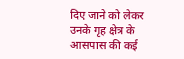दिए जाने को लेकर उनके गृह क्षेत्र के आसपास की कई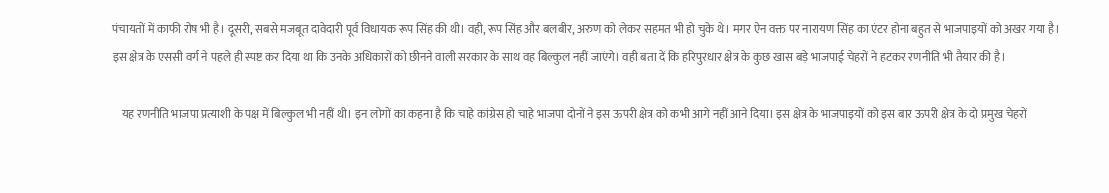पंचायतों में काफी रोष भी है। दूसरी, सबसे मजबूत दावेदारी पूर्व विधायक रूप सिंह की थी। वही, रूप सिंह और बलबीर, अरुण को लेकर सहमत भी हो चुके थे। मगर ऐन वक्त पर नारायण सिंह का एंटर होना बहुत से भाजपाइयों को अखर गया है। इस क्षेत्र के एससी वर्ग ने पहले ही स्पष्ट कर दिया था कि उनके अधिकारों को छीनने वाली सरकार के साथ वह बिल्कुल नहीं जाएंगे। वही बता दें कि हरिपुरधार क्षेत्र के कुछ खास बड़े भाजपाई चेहरों ने हटकर रणनीति भी तैयार की है।

    यह रणनीति भाजपा प्रत्याशी के पक्ष में बिल्कुल भी नहीं थी। इन लोगों का कहना है कि चाहे कांग्रेस हो चाहे भाजपा दोनों ने इस ऊपरी क्षेत्र को कभी आगे नहीं आने दिया। इस क्षेत्र के भाजपाइयों को इस बार ऊपरी क्षेत्र के दो प्रमुख चेहरों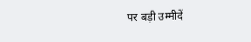पर बड़ी उम्मीदें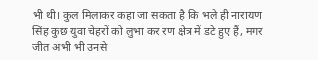भी थी। कुल मिलाकर कहा जा सकता है कि भले ही नारायण सिंह कुछ युवा चेहरों को लुभा कर रण क्षेत्र में डटे हुए हैं, मगर जीत अभी भी उनसे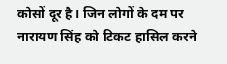कोसों दूर है। जिन लोगों के दम पर नारायण सिंह को टिकट हासिल करने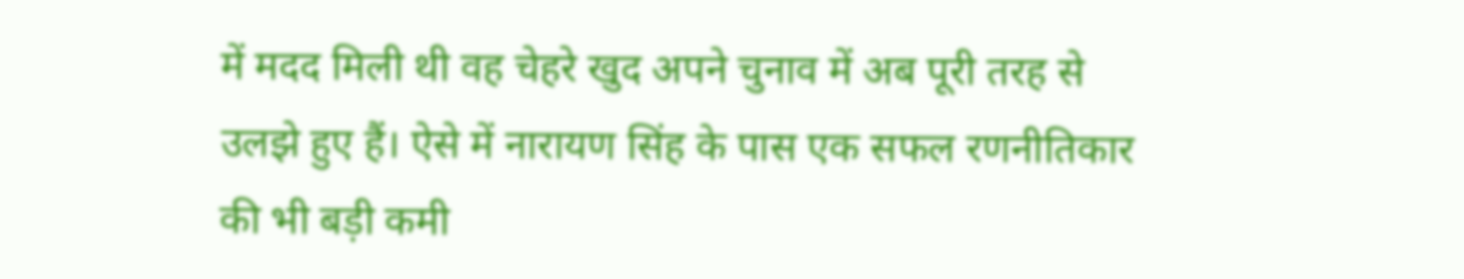में मदद मिली थी वह चेहरे खुद अपने चुनाव में अब पूरी तरह से उलझे हुए हैं। ऐसे में नारायण सिंह के पास एक सफल रणनीतिकार की भी बड़ी कमी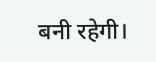बनी रहेगी।